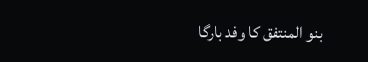بنو المنتفق کا وفد بارگا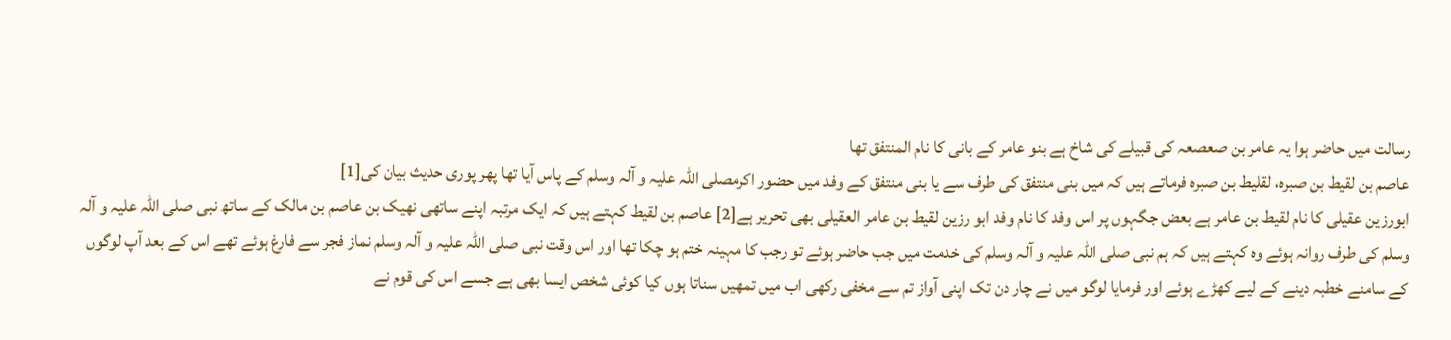رسالت میں حاضر ہوا یہ عامر بن صعصعہ کی قبیلے کی شاخ ہے بنو عامر کے بانی کا نام المنتفق تھا
عاصم بن لقیط بن صبرہ، لقلیط بن صبرہ فرماتے ہیں کہ میں بنی منتفق کی طرف سے یا بنی منتفق کے وفد میں حضور اکرمصلی اللہ علیہ و آلہ وسلم کے پاس آیا تھا پھر پوری حدیث بیان کی[1]
ابورزین عقیلی کا نام لقیط بن عامر ہے بعض جگہوں پر اس وفد کا نام وفد ابو رزین لقیط بن عامر العقیلی بھی تحریر ہے[2] عاصم بن لقیط کہتے ہیں کہ ایک مرتبہ اپنے ساتھی نھیک بن عاصم بن مالک کے ساتھ نبی صلی اللہ علیہ و آلہ وسلم کی طرف روانہ ہوئے وہ کہتے ہیں کہ ہم نبی صلی اللہ علیہ و آلہ وسلم کی خدمت میں جب حاضر ہوئے تو رجب کا مہینہ ختم ہو چکا تھا اور اس وقت نبی صلی اللہ علیہ و آلہ وسلم نماز فجر سے فارغ ہوئے تھے اس کے بعد آپ لوگوں کے سامنے خطبہ دینے کے لیے کھڑے ہوئے اور فرمایا لوگو میں نے چار دن تک اپنی آواز تم سے مخفی رکھی اب میں تمھیں سناتا ہوں کیا کوئی شخص ایسا بھی ہے جسے اس کی قوم نے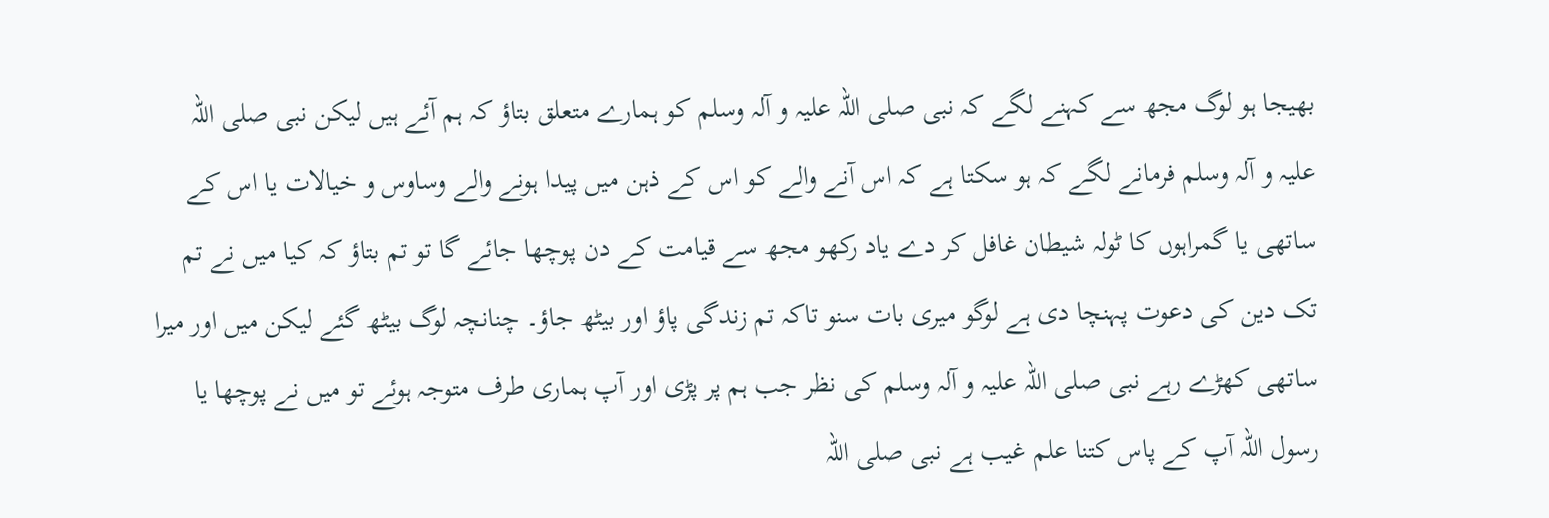بھیجا ہو لوگ مجھ سے کہنے لگے کہ نبی صلی اللہ علیہ و آلہ وسلم کو ہمارے متعلق بتاؤ کہ ہم آئے ہیں لیکن نبی صلی اللہ علیہ و آلہ وسلم فرمانے لگے کہ ہو سکتا ہے کہ اس آنے والے کو اس کے ذہن میں پیدا ہونے والے وساوس و خیالات یا اس کے ساتھی یا گمراہوں کا ٹولہ شیطان غافل کر دے یاد رکھو مجھ سے قیامت کے دن پوچھا جائے گا تو تم بتاؤ کہ کیا میں نے تم تک دین کی دعوت پہنچا دی ہے لوگو میری بات سنو تاکہ تم زندگی پاؤ اور بیٹھ جاؤ۔ چنانچہ لوگ بیٹھ گئے لیکن میں اور میرا ساتھی کھڑے رہے نبی صلی اللہ علیہ و آلہ وسلم کی نظر جب ہم پر پڑی اور آپ ہماری طرف متوجہ ہوئے تو میں نے پوچھا یا رسول اللہ آپ کے پاس کتنا علم غیب ہے نبی صلی اللہ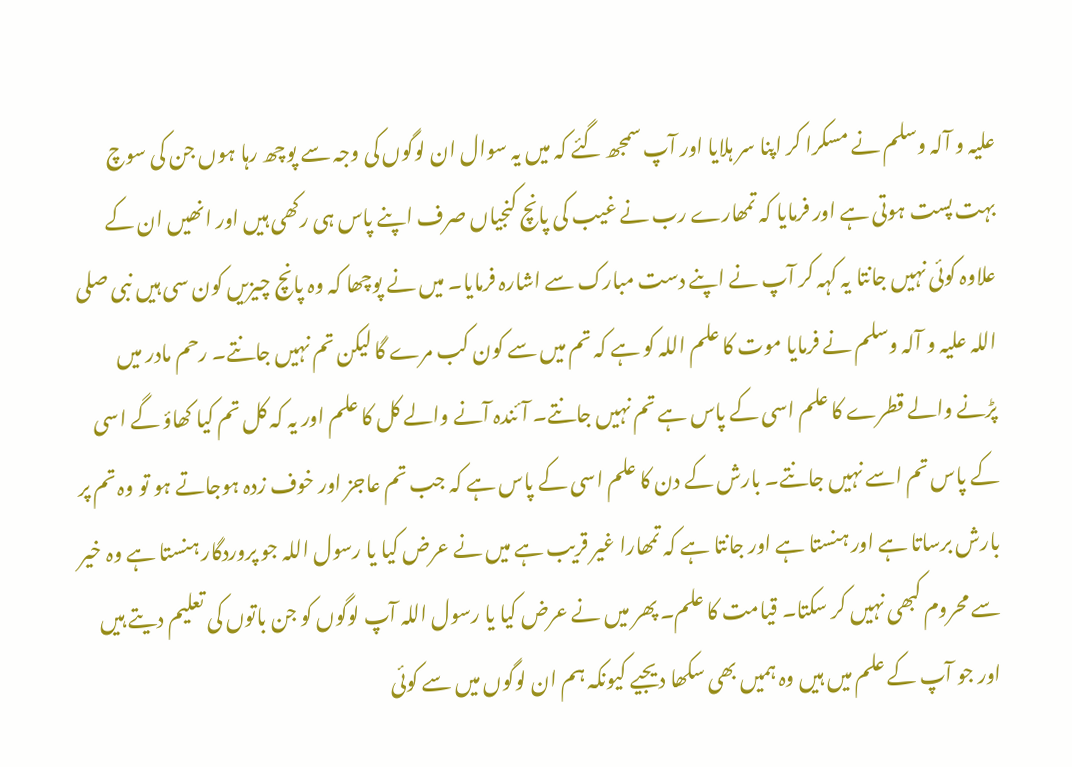علیہ و آلہ وسلم نے مسکرا کر اپنا سر ہلایا اور آپ سمجھ گئے کہ میں یہ سوال ان لوگوں کی وجہ سے پوچھ رہا ہوں جن کی سوچ بہت پست ہوتی ہے اور فرمایا کہ تمھارے رب نے غیب کی پانچ کنجیاں صرف اپنے پاس ہی رکھی ہیں اور انھیں ان کے علاوہ کوئی نہیں جانتا یہ کہہ کر آپ نے اپنے دست مبارک سے اشارہ فرمایا۔ میں نے پوچھا کہ وہ پانچ چیزیں کون سی ہیں نبی صلی اللہ علیہ و آلہ وسلم نے فرمایا موت کا علم اللہ کو ہے کہ تم میں سے کون کب مرے گا لیکن تم نہیں جانتے۔ رحم مادر میں پڑنے والے قطرے کا علم اسی کے پاس ہے تم نہیں جانتے۔ آئندہ آنے والے کل کا علم اور یہ کہ کل تم کیا کھاؤ گے اسی کے پاس تم اسے نہیں جانتے۔ بارش کے دن کا علم اسی کے پاس ہے کہ جب تم عاجز اور خوف زدہ ہوجاتے ہو تو وہ تم پر بارش برساتا ہے اور ہنستا ہے اور جانتا ہے کہ تمھارا غیر قریب ہے میں نے عرض کیا یا رسول اللہ جو پروردگار ہنستا ہے وہ خیر سے محروم کبھی نہیں کر سکتا۔ قیامت کا علم۔ پھر میں نے عرض کیا یا رسول اللہ آپ لوگوں کو جن باتوں کی تعلیم دیتے ہیں اور جو آپ کے علم میں ہیں وہ ہمیں بھی سکھا دیجیے کیونکہ ہم ان لوگوں میں سے کوئی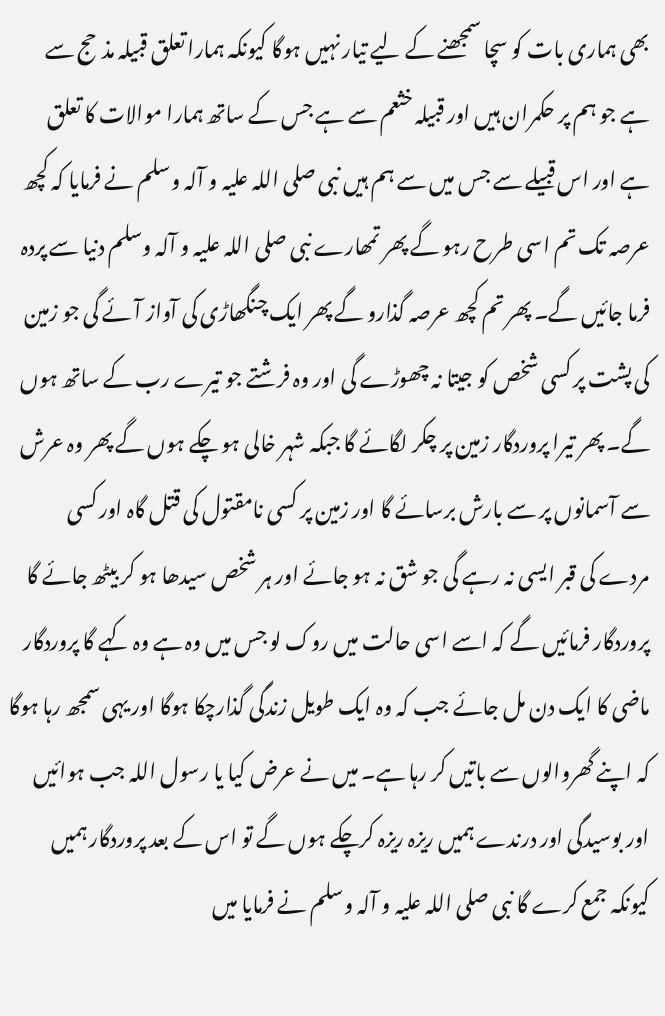بھی ہماری بات کو سچا سمجھنے کے لیے تیار نہیں ہوگا کیونکہ ہمارا تعلق قبیلہ مذحج سے ہے جو ہم پر حکمران ہیں اور قبیلہ خثعم سے ہے جس کے ساتھ ہمارا موالات کا تعلق ہے اور اس قبیلے سے جس میں سے ہم ہیں نبی صلی اللہ علیہ و آلہ وسلم نے فرمایا کہ کچھ عرصہ تک تم اسی طرح رہو گے پھر تمھارے نبی صلی اللہ علیہ و آلہ وسلم دنیا سے پردہ فرما جائیں گے۔ پھر تم کچھ عرصہ گذارو گے پھر ایک چنگھاڑی کی آواز آئے گی جو زمین کی پشت پر کسی شخص کو جیتا نہ چھوڑے گی اور وہ فرشتے جو تیرے رب کے ساتھ ہوں گے۔ پھر تیرا پروردگار زمین پر چکر لگائے گا جبکہ شہر خالی ہو چکے ہوں گے پھر وہ عرش سے آسمانوں پر سے بارش برسائے گا اور زمین پر کسی نامقتول کی قتل گاہ اور کسی مردے کی قبر ایسی نہ رہے گی جو شق نہ ہو جائے اور ہر شخص سیدھا ہو کر بیٹھ جائے گا پروردگار فرمائیں گے کہ اسے اسی حالت میں روک لو جس میں وہ ہے وہ کہے گا پروردگار ماضی کا ایک دن مل جائے جب کہ وہ ایک طویل زندگی گذارچکا ہوگا اور یہی سمجھ رہا ہوگا کہ اپنے گھروالوں سے باتیں کر رہا ہے۔ میں نے عرض کیا یا رسول اللہ جب ہوائیں اور بوسیدگی اور درندے ہمیں ریزہ ریزہ کرچکے ہوں گے تو اس کے بعد پروردگار ہمیں کیونکہ جمع کرے گا نبی صلی اللہ علیہ و آلہ وسلم نے فرمایا میں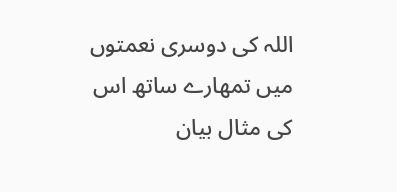اللہ کی دوسری نعمتوں میں تمھارے ساتھ اس کی مثال بیان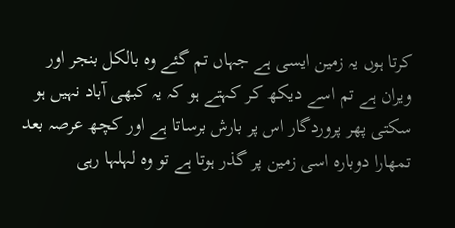کرتا ہوں یہ زمین ایسی ہے جہاں تم گئے وہ بالکل بنجر اور ویران ہے تم اسے دیکھ کر کہتے ہو کہ یہ کبھی آباد نہیں ہو سکتی پھر پروردگار اس پر بارش برساتا ہے اور کچھ عرصہ بعد تمھارا دوبارہ اسی زمین پر گذر ہوتا ہے تو وہ لہلہا رہی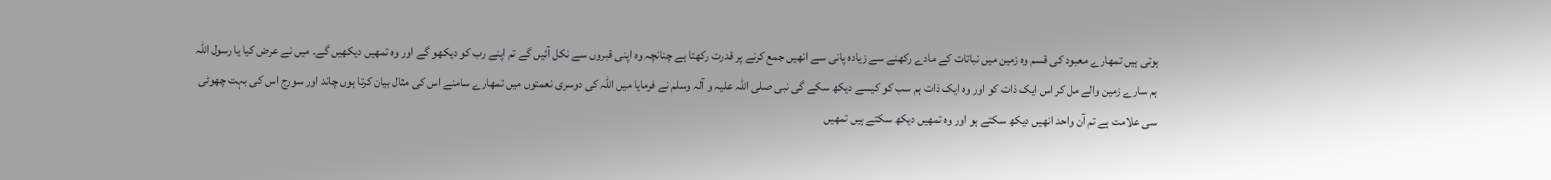ہوتی ہیں تمھارے معبود کی قسم وہ زمین میں نباتات کے مادے رکھنے سے زیادہ پانی سے انھیں جمع کرنے پر قدرت رکھتا ہے چنانچہ وہ اپنی قبروں سے نکل آئیں گے تم اپنے رب کو دیکھو گے اور وہ تمھیں دیکھیں گے۔ میں نے عرض کیا یا رسول اللہ ہم سارے زمین والے مل کر اس ایک ذات کو اور وہ ایک ذات ہم سب کو کیسے دیکھ سکے گی نبی صلی اللہ علیہ و آلہ وسلم نے فرمایا میں اللہ کی دوسری نعمتوں میں تمھارے سامنے اس کی مثال بیان کرتا ہوں چاند اور سورج اس کی بہت چھوٹی سی علامت ہے تم آن واحد انھیں دیکھ سکتے ہو اور وہ تمھیں دیکھ سکتے ہیں تمھیں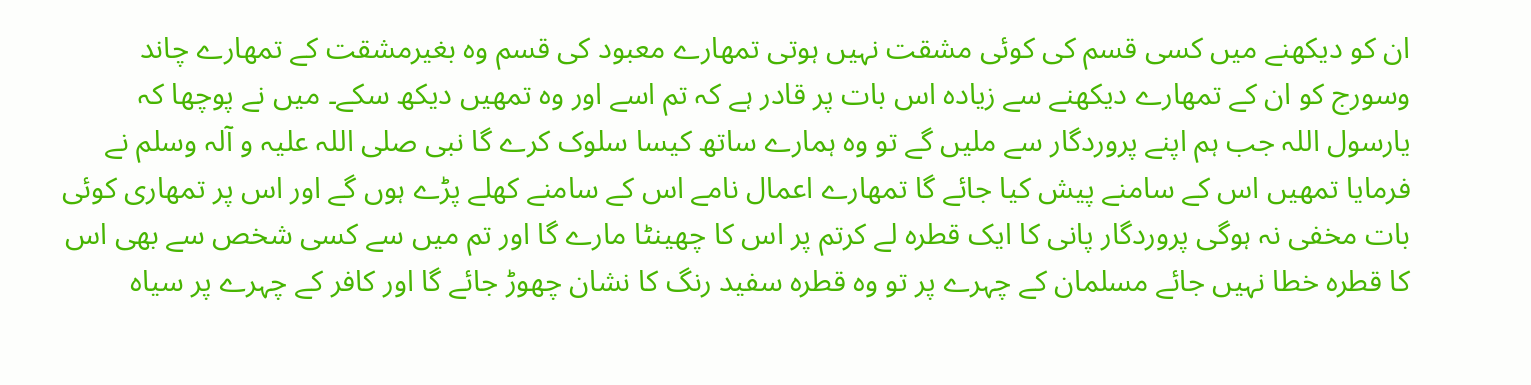ان کو دیکھنے میں کسی قسم کی کوئی مشقت نہیں ہوتی تمھارے معبود کی قسم وہ بغیرمشقت کے تمھارے چاند وسورج کو ان کے تمھارے دیکھنے سے زیادہ اس بات پر قادر ہے کہ تم اسے اور وہ تمھیں دیکھ سکے۔ میں نے پوچھا کہ یارسول اللہ جب ہم اپنے پروردگار سے ملیں گے تو وہ ہمارے ساتھ کیسا سلوک کرے گا نبی صلی اللہ علیہ و آلہ وسلم نے فرمایا تمھیں اس کے سامنے پیش کیا جائے گا تمھارے اعمال نامے اس کے سامنے کھلے پڑے ہوں گے اور اس پر تمھاری کوئی بات مخفی نہ ہوگی پروردگار پانی کا ایک قطرہ لے کرتم پر اس کا چھینٹا مارے گا اور تم میں سے کسی شخص سے بھی اس کا قطرہ خطا نہیں جائے مسلمان کے چہرے پر تو وہ قطرہ سفید رنگ کا نشان چھوڑ جائے گا اور کافر کے چہرے پر سیاہ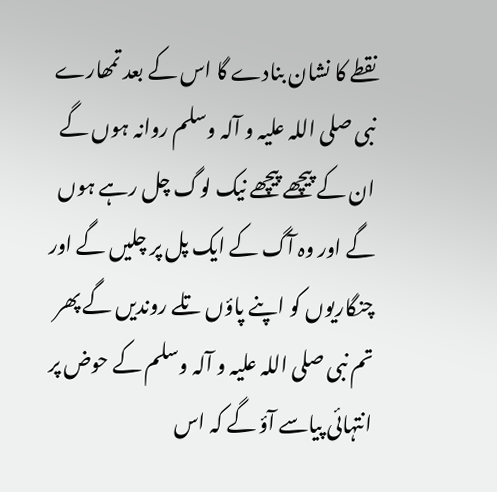نقطے کا نشان بنادے گا اس کے بعد تمھارے نبی صلی اللہ علیہ و آلہ وسلم روانہ ہوں گے ان کے پیچھے پیچھے نیک لوگ چل رہے ہوں گے اور وہ آگ کے ایک پل پر چلیں گے اور چنگاریوں کو اپنے پاؤں تلے روندیں گے پھر تم نبی صلی اللہ علیہ و آلہ وسلم کے حوض پر انتہائی پیاسے آؤ گے کہ اس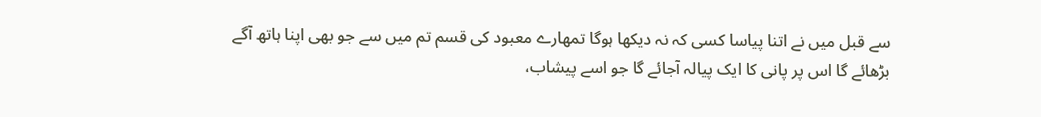سے قبل میں نے اتنا پیاسا کسی کہ نہ دیکھا ہوگا تمھارے معبود کی قسم تم میں سے جو بھی اپنا ہاتھ آگے بڑھائے گا اس پر پانی کا ایک پیالہ آجائے گا جو اسے پیشاب،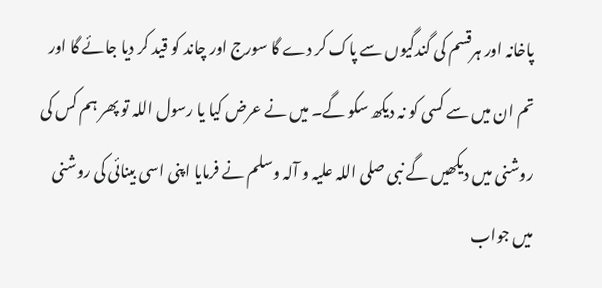پاخانہ اور ہرقسم کی گندگیوں سے پاک کر دے گا سورج اور چاند کو قید کر دیا جائے گا اور تم ان میں سے کسی کو نہ دیکھ سکو گے۔ میں نے عرض کیا یا رسول اللہ تو پھر ہم کس کی روشنی میں دیکھیں گے نبی صلی اللہ علیہ و آلہ وسلم نے فرمایا اپنی اسی بینائی کی روشنی میں جواب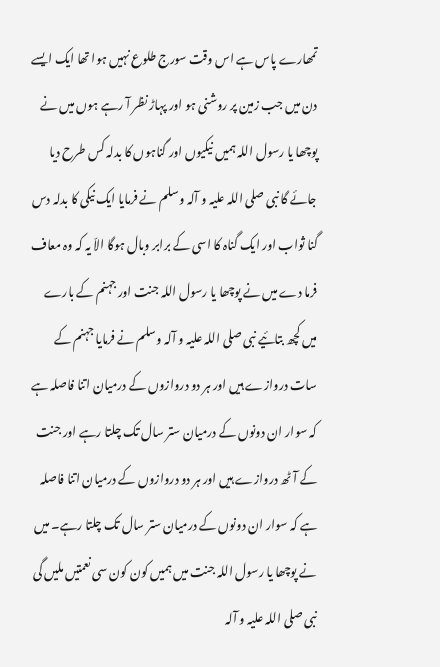تمھارے پاس ہے اس وقت سورج طلوع نہیں ہوا تھا ایک ایسے دن میں جب زمین پر روشنی ہو اور پہاڑ نظر آ رہے ہوں میں نے پوچھا یا رسول اللہ ہمیں نیکیوں اور گناہوں کا بدلہ کس طرح دیا جائے گا نبی صلی اللہ علیہ و آلہ وسلم نے فرمایا ایک نیکی کا بدلہ دس گنا ثواب اور ایک گناہ کا اسی کے برابر وبال ہوگا الاّ یہ کہ وہ معاف فرما دے میں نے پوچھا یا رسول اللہ جنت اور جہنم کے بارے میں کچھ بتائیے نبی صلی اللہ علیہ و آلہ وسلم نے فرمایا جہنم کے سات دروازے ہیں اور ہر دو دروازوں کے درمیان اتنا فاصلہ ہے کہ سوار ان دونوں کے درمیان ستر سال تک چلتا رہے اور جنت کے آٹھ دروازے ہیں اور ہر دو دروازوں کے درمیان اتنا فاصلہ ہے کہ سوار ان دونوں کے درمیان ستر سال تک چلتا رہے۔ میں نے پوچھا یا رسول اللہ جنت میں ہمیں کون کون سی نعمتیں ملیں گی نبی صلی اللہ علیہ و آلہ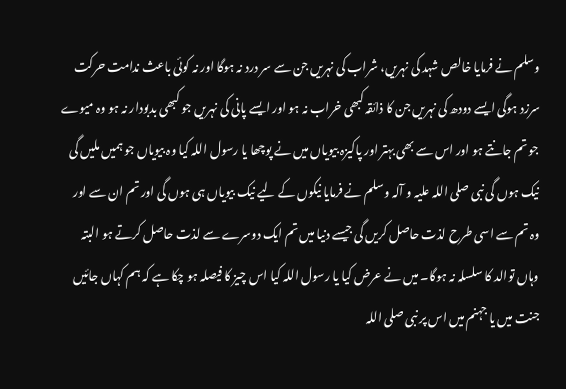وسلم نے فرمایا خالص شہد کی نہریں، شراب کی نہریں جن سے سر درد نہ ہوگا اور نہ کوئی باعث ندامت حرکت سرزد ہوگی ایسے دودھ کی نہریں جن کا ذائقہ کبھی خراب نہ ہو اور ایسے پانی کی نہریں جو کبھی بدبودار نہ ہو وہ میوے جو تم جانتے ہو اور اس سے بھی بہتر اور پاکیزہ بیویاں میں نے پوچھا یا رسول اللہ کیا وہ بیویاں جو ہمیں ملیں گی نیک ہوں گی نبی صلی اللہ علیہ و آلہ وسلم نے فرمایا نیکوں کے لیے نیک بیویاں ہی ہوں گی اور تم ان سے اور وہ تم سے اسی طرح لذت حاصل کریں گی جیسے دنیا میں تم ایک دوسرے سے لذت حاصل کرتے ہو البتہ وہاں توالد کا سلسلہ نہ ہوگا۔ میں نے عرض کیا یا رسول اللہ کیا اس چیز کا فیصلہ ہو چکا ہے کہ ہم کہاں جائیں جنت میں یا جہنم میں اس پر نبی صلی اللہ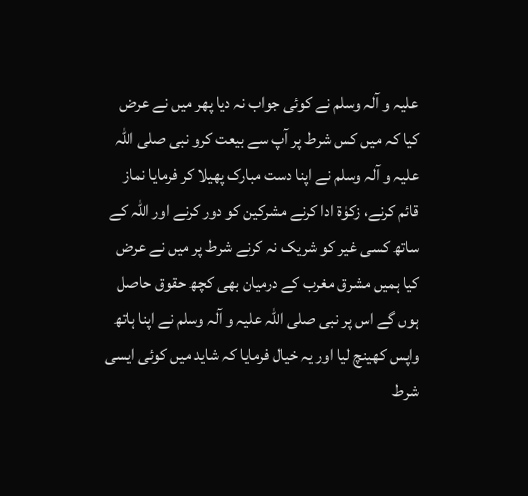علیہ و آلہ وسلم نے کوئی جواب نہ دیا پھر میں نے عرض کیا کہ میں کس شرط پر آپ سے بیعت کرو نبی صلی اللہ علیہ و آلہ وسلم نے اپنا دست مبارک پھیلا کر فرمایا نماز قائم کرنے، زکوٰۃ ادا کرنے مشرکین کو دور کرنے اور اللہ کے ساتھ کسی غیر کو شریک نہ کرنے شرط پر میں نے عرض کیا ہمیں مشرق مغرب کے درمیان بھی کچھ حقوق حاصل ہوں گے اس پر نبی صلی اللہ علیہ و آلہ وسلم نے اپنا ہاتھ واپس کھینچ لیا اور یہ خیال فرمایا کہ شاید میں کوئی ایسی شرط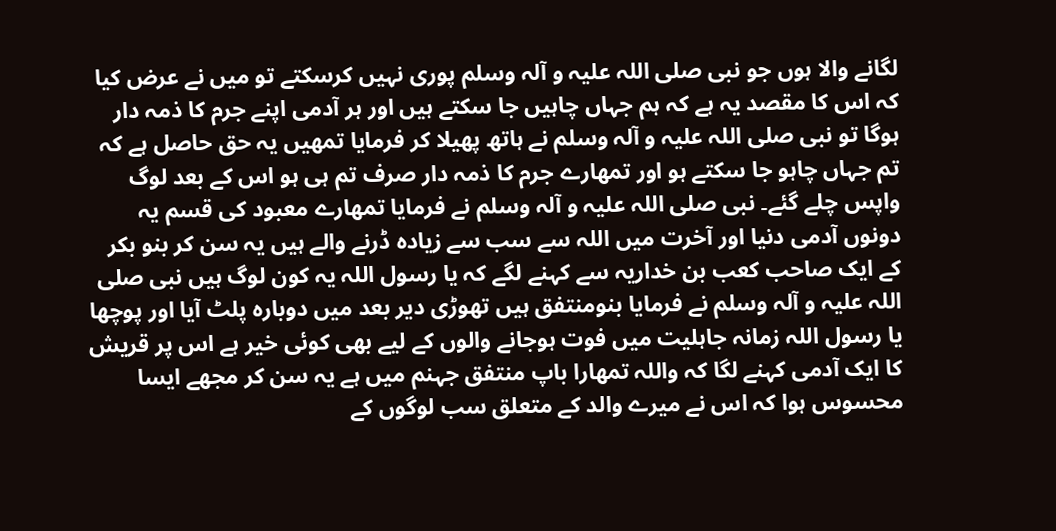لگانے والا ہوں جو نبی صلی اللہ علیہ و آلہ وسلم پوری نہیں کرسکتے تو میں نے عرض کیا کہ اس کا مقصد یہ ہے کہ ہم جہاں چاہیں جا سکتے ہیں اور ہر آدمی اپنے جرم کا ذمہ دار ہوگا تو نبی صلی اللہ علیہ و آلہ وسلم نے ہاتھ پھیلا کر فرمایا تمھیں یہ حق حاصل ہے کہ تم جہاں چاہو جا سکتے ہو اور تمھارے جرم کا ذمہ دار صرف تم ہی ہو اس کے بعد لوگ واپس چلے گئے۔ نبی صلی اللہ علیہ و آلہ وسلم نے فرمایا تمھارے معبود کی قسم یہ دونوں آدمی دنیا اور آخرت میں اللہ سے سب سے زیادہ ڈرنے والے ہیں یہ سن کر بنو بکر کے ایک صاحب کعب بن خداریہ سے کہنے لگے کہ یا رسول اللہ یہ کون لوگ ہیں نبی صلی اللہ علیہ و آلہ وسلم نے فرمایا بنومنتفق ہیں تھوڑی دیر بعد میں دوبارہ پلٹ آیا اور پوچھا یا رسول اللہ زمانہ جاہلیت میں فوت ہوجانے والوں کے لیے بھی کوئی خیر ہے اس پر قریش کا ایک آدمی کہنے لگا کہ واللہ تمھارا باپ منتفق جہنم میں ہے یہ سن کر مجھے ایسا محسوس ہوا کہ اس نے میرے والد کے متعلق سب لوگوں کے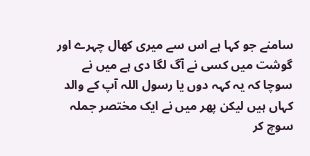سامنے جو کہا ہے اس سے میری کھال چہرے اور گوشت میں کسی نے آگ لگا دی ہے میں نے سوچا کہ یہ کہہ دوں یا رسول اللہ آپ کے والد کہاں ہیں لیکن پھر میں نے ایک مختصر جملہ سوچ کر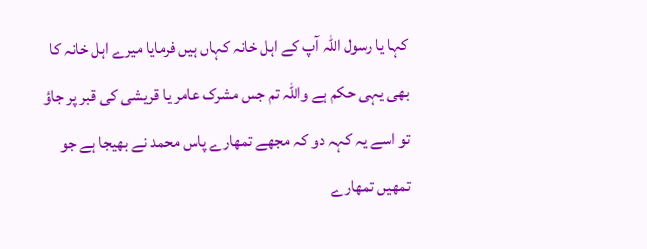کہا یا رسول اللہ آپ کے اہل خانہ کہاں ہیں فرمایا میرے اہل خانہ کا بھی یہی حکم ہے واللہ تم جس مشرک عامر یا قریشی کی قبر پر جاؤ تو اسے یہ کہہ دو کہ مجھے تمھارے پاس محمد نے بھیجا ہے جو تمھیں تمھارے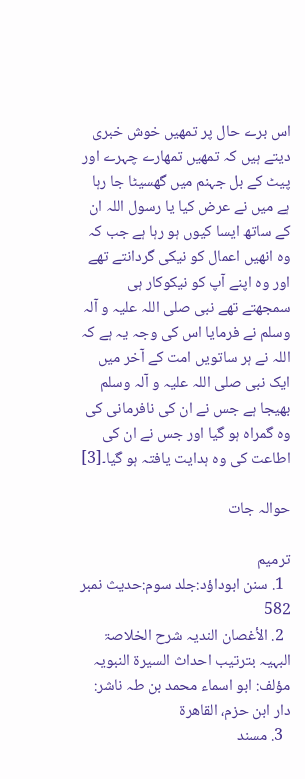اس برے حال پر تمھیں خوش خبری دیتے ہیں کہ تمھیں تمھارے چہرے اور پیٹ کے بل جہنم میں گھسیٹا جا رہا ہے میں نے عرض کیا یا رسول اللہ ان کے ساتھ ایسا کیوں ہو رہا ہے جب کہ وہ انھیں اعمال کو نیکی گردانتے تھے اور وہ اپنے آپ کو نیکوکار ہی سمجھتے تھے نبی صلی اللہ علیہ و آلہ وسلم نے فرمایا اس کی وجہ یہ ہے کہ اللہ نے ہر ساتویں امت کے آخر میں ایک نبی صلی اللہ علیہ و آلہ وسلم بھیجا ہے جس نے ان کی نافرمانی کی وہ گمراہ ہو گیا اور جس نے ان کی اطاعت کی وہ ہدایت یافتہ ہو گیا۔[3]

حوالہ جات

ترمیم
  1. سنن ابوداؤد:جلد سوم:حدیث نمبر 582
  2. الأغصان الندیہ شرح الخلاصۃ البہیہ بترتيب احداث السيرۃ النبویہ مؤلف: ابو اسماء محمد بن طہ ناشر: دار ابن حزم، القاهرة
  3. مسند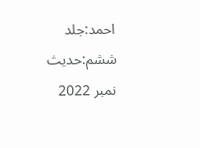احمد:جلد ششم:حدیث نمبر 2022